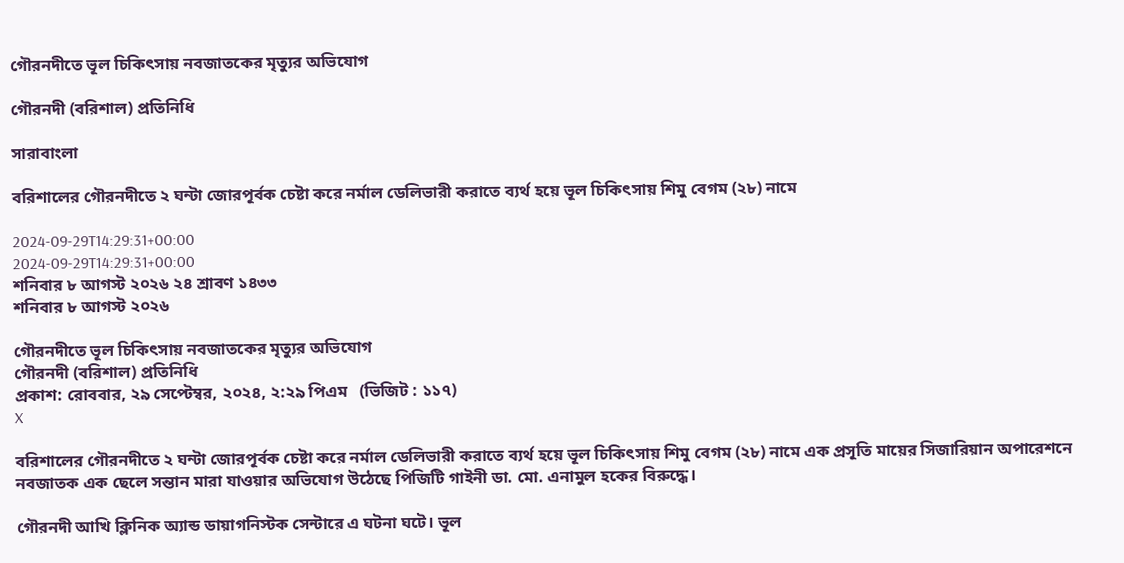গৌরনদীতে ভূল চিকিৎসায় নবজাতকের মৃত্যুর অভিযোগ

গৌরনদী (বরিশাল) প্রতিনিধি

সারাবাংলা

বরিশালের গৌরনদীতে ২ ঘন্টা জোরপূর্বক চেষ্টা করে নর্মাল ডেলিভারী করাতে ব্যর্থ হয়ে ভূল চিকিৎসায় শিমু বেগম (২৮) নামে

2024-09-29T14:29:31+00:00
2024-09-29T14:29:31+00:00
শনিবার ৮ আগস্ট ২০২৬ ২৪ শ্রাবণ ১৪৩৩
শনিবার ৮ আগস্ট ২০২৬

গৌরনদীতে ভূল চিকিৎসায় নবজাতকের মৃত্যুর অভিযোগ
গৌরনদী (বরিশাল) প্রতিনিধি
প্রকাশ: রোববার, ২৯ সেপ্টেম্বর, ২০২৪, ২:২৯ পিএম   (ভিজিট : ১১৭)
X

বরিশালের গৌরনদীতে ২ ঘন্টা জোরপূর্বক চেষ্টা করে নর্মাল ডেলিভারী করাতে ব্যর্থ হয়ে ভূল চিকিৎসায় শিমু বেগম (২৮) নামে এক প্রসূতি মায়ের সিজারিয়ান অপারেশনে নবজাতক এক ছেলে সন্তান মারা যাওয়ার অভিযোগ উঠেছে পিজিটি গাইনী ডা. মো. এনামুল হকের বিরুদ্ধে।

গৌরনদী আখি ক্লিনিক অ্যান্ড ডায়াগনিস্টক সেন্টারে এ ঘটনা ঘটে। ভূল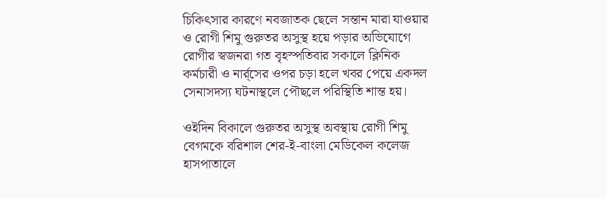চিকিৎসার কারণে নবজাতক ছেলে সন্তান মারা যাওয়ার ও রোগী শিমু গুরুতর অসুস্থ হয়ে পড়ার অভিযোগে রোগীর স্বজনরা গত বৃহস্পতিবার সকালে ক্লিনিক কর্মচারী ও নার্র্সের ওপর চড়া হলে খবর পেয়ে একদল সেনাসদস্য ঘটনাস্থলে পৌছলে পরিস্থিতি শান্ত হয়।

ওইদিন বিকালে গুরুতর অসুস্থ অবস্থায় রোগী শিমু বেগমকে বরিশাল শের-ই-বাংলা মেডিকেল কলেজ হাসপাতালে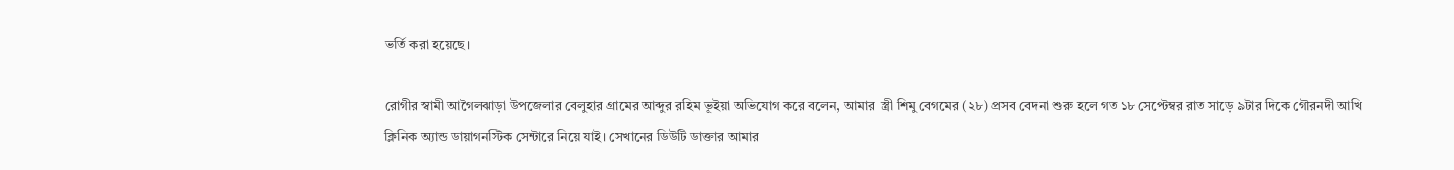ভর্তি করা হয়েছে।

রোগীর স্বামী আগৈলঝাড়া উপজেলার বেলুহার গ্রামের আব্দুর রহিম ভূইয়া অভিযোগ করে বলেন, আমার  স্ত্রী শিমু বেগমের (২৮) প্রসব বেদনা শুরু হলে গত ১৮ সেপ্টেম্বর রাত সাড়ে ৯টার দিকে গৌরনদী আখি ক্লিনিক অ্যান্ড ডায়াগনস্টিক সেন্টারে নিয়ে যাই। সেখানের ডিউটি ডাক্তার আমার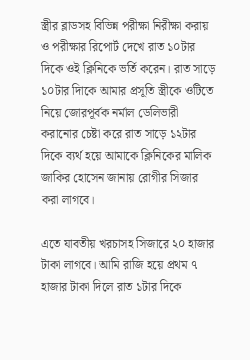স্ত্রীর ব্লাডসহ বিভিন্ন পরীক্ষা নিরীক্ষা করায় ও পরীক্ষার রিপোর্ট দেখে রাত ১০টার দিকে ওই ক্লিনিকে ভর্তি করেন। রাত সাড়ে ১০টার দিাকে আমার প্রসূতি স্ত্রীকে ওটিতে নিয়ে জোরপূর্বক নর্মাল ডেলিভারী করানোর চেষ্টা করে রাত সাড়ে ১২টার দিকে ব্যর্থ হয়ে আমাকে ক্লিনিকের মালিক জাকির হোসেন জানায় রোগীর সিজার করা লাগবে।

এতে যাবতীয় খরচাসহ সিজারে ২০ হাজার টাকা লাগবে। আমি রাজি হয়ে প্রথম ৭ হাজার টাকা দিলে রাত ১টার দিকে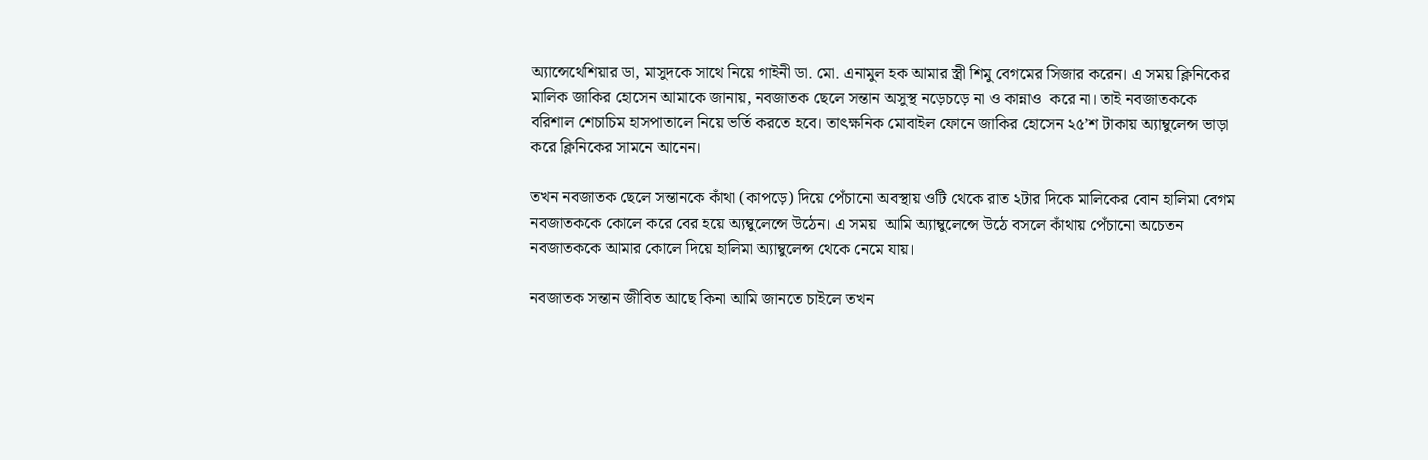অ্যান্সেথেশিয়ার ডা, মাসুদকে সাথে নিয়ে গাইনী ডা. মো. এনামুল হক আমার স্ত্রী শিমু বেগমের সিজার করেন। এ সময় ক্লিনিকের মালিক জাকির হোসেন আমাকে জানায়, নবজাতক ছেলে সন্তান অসুস্থ নড়েচড়ে না ও কান্নাও  করে না। তাই নবজাতককে বরিশাল শেচাচিম হাসপাতালে নিয়ে ভর্তি করতে হবে। তাৎক্ষনিক মোবাইল ফোনে জাকির হোসেন ২৫’শ টাকায় অ্যাম্বুলেন্স ভাড়া করে ক্লিনিকের সামনে আনেন।

তখন নবজাতক ছেলে সন্তানকে কাঁথা (কাপড়ে) দিয়ে পেঁচানো অবস্থায় ওটি থেকে রাত ২টার দিকে মালিকের বোন হালিমা বেগম নবজাতককে কোলে করে বের হয়ে অ্যম্বুলেন্সে উঠেন। এ সময়  আমি অ্যাম্বুলেন্সে উঠে বসলে কাঁথায় পেঁচানো অচেতন নবজাতককে আমার কোলে দিয়ে হালিমা অ্যাম্বুলেন্স থেকে নেমে যায়।

নবজাতক সন্তান জীবিত আছে কিনা আমি জানতে চাইলে তখন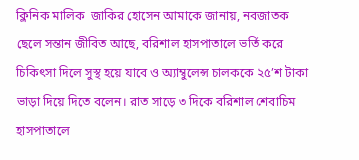ক্লিনিক মালিক  জাকির হোসেন আমাকে জানায়, নবজাতক ছেলে সন্তান জীবিত আছে, বরিশাল হাসপাতালে ভর্তি করে চিকিৎসা দিলে সুস্থ হয়ে যাবে ও অ্যাম্বুলেন্স চালককে ২৫’শ টাকা ভাড়া দিয়ে দিতে বলেন। রাত সাড়ে ৩ দিকে বরিশাল শেবাচিম হাসপাতালে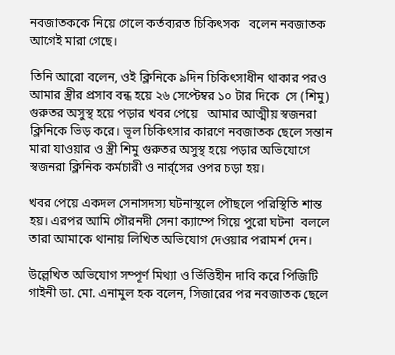নবজাতককে নিয়ে গেলে কর্তব্যরত চিকিৎসক   বলেন নবজাতক আগেই মারা গেছে।

তিনি আরো বলেন, ওই ক্লিনিকে ৯দিন চিকিৎসাধীন থাকার পরও আমার স্ত্রীর প্রসাব বন্ধ হয়ে ২৬ সেপ্টেম্বর ১০ টার দিকে  সে (শিমু) গুরুতর অসুস্থ হয়ে পড়ার খবর পেয়ে   আমার আত্মীয় স্বজনরা ক্লিনিকে ভিড় করে। ভূল চিকিৎসার কারণে নবজাতক ছেলে সন্তান মারা যাওয়ার ও স্ত্রী শিমু গুরুতর অসুস্থ হয়ে পড়ার অভিযোগে স্বজনরা ক্লিনিক কর্মচারী ও নার্র্সের ওপর চড়া হয়।

খবর পেয়ে একদল সেনাসদস্য ঘটনাস্থলে পৌছলে পরিস্থিতি শান্ত হয়। এরপর আমি গৌরনদী সেনা ক্যাম্পে গিয়ে পুরো ঘটনা  বললে তারা আমাকে থানায় লিখিত অভিযোগ দেওয়ার পরামর্শ দেন।

উল্লেখিত অভিযোগ সম্পূর্ণ মিথ্যা ও র্ভিত্তিহীন দাবি করে পিজিটি গাইনী ডা. মো. এনামুল হক বলেন, সিজারের পর নবজাতক ছেলে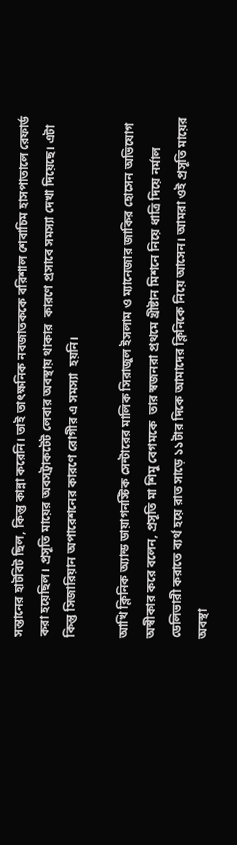সন্তানের হাটবিট ছিল, কিন্তু কান্না করেনি। তাই তাৎক্ষনিক নবজাতককে বরিশাল শেবাচিম হাসপাতালে রেফার্ড করা হয়েছিল। প্রসূতি মায়ের অবসট্রাকটেট লেবার অবস্থায় থাকার  কারণে প্রসাবে সমস্যা দেখা দিয়েছে। এটা কিন্তু সিজারিয়ান অপারেশনের কারণে রোগীর এ সমস্যা  হয়নি।

আখি ক্লিনিক অ্যান্ড ডায়াগনস্টিক সেন্টারের মালিক সিরাজুল ইসলাম ও ম্যানেজার জাকির হোসেন অভিযোগ অস্বীকার করে বলেন, প্রসূতি মা শিমু বেগমকে  তার স্বজনরা প্রথমে খ্রীষ্টান মিশনে নিয়ে ধাত্রি দিয়ে নর্মাল ডেলিভারী করাতে ব্যর্থ হয়ে রাত সাড়ে ১১টার দিকে আমাদের ক্লিনিকে নিয়ে আসেন। আমরা ওই প্রসূতি মায়ের অবস্থা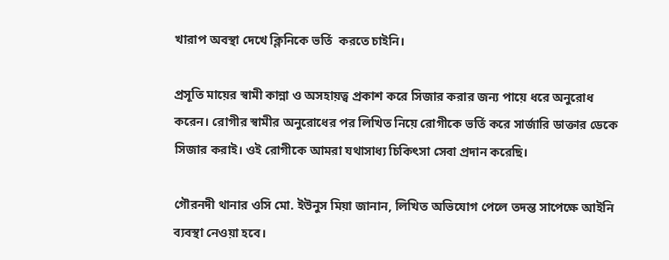খারাপ অবস্থা দেখে ক্লিনিকে ভর্তি  করতে চাইনি।

প্রসূতি মায়ের স্বামী কান্না ও অসহায়ত্ব প্রকাশ করে সিজার করার জন্য পায়ে ধরে অনুরোধ করেন। রোগীর স্বামীর অনুরোধের পর লিখিত নিয়ে রোগীকে ভর্তি করে সার্জারি ডাক্তার ডেকে সিজার করাই। ওই রোগীকে আমরা যথাসাধ্য চিকিৎসা সেবা প্রদান করেছি।

গৌরনদী থানার ওসি মো. ইউনুস মিয়া জানান, লিখিত অভিযোগ পেলে তদন্ত সাপেক্ষে আইনি ব্যবস্থা নেওয়া হবে।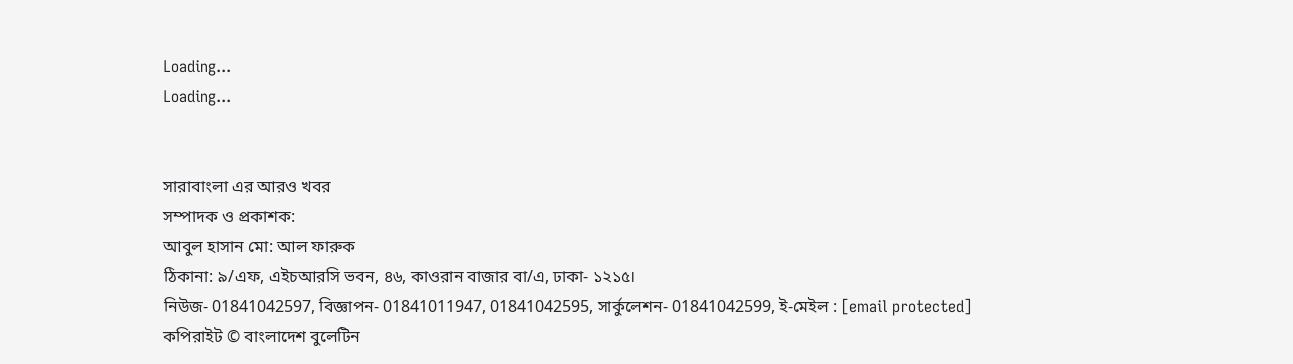Loading...
Loading...


সারাবাংলা এর আরও খবর
সম্পাদক ও প্রকাশক:
আবুল হাসান মো: আল ফারুক
ঠিকানা: ৯/এফ, এইচআরসি ভবন, ৪৬, কাওরান বাজার বা/এ, ঢাকা- ১২১৫।
নিউজ- 01841042597, বিজ্ঞাপন- 01841011947, 01841042595, সার্কুলেশন- 01841042599, ই-মেইল : [email protected]
কপিরাইট © বাংলাদেশ বুলেটিন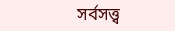সর্বসত্ত্ব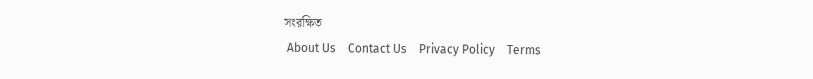সংরক্ষিত
 About Us    Contact Us    Privacy Policy    Terms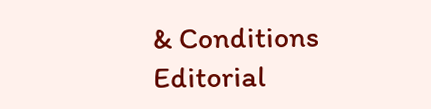& Conditions    Editorial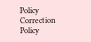Policy    Correction Policy